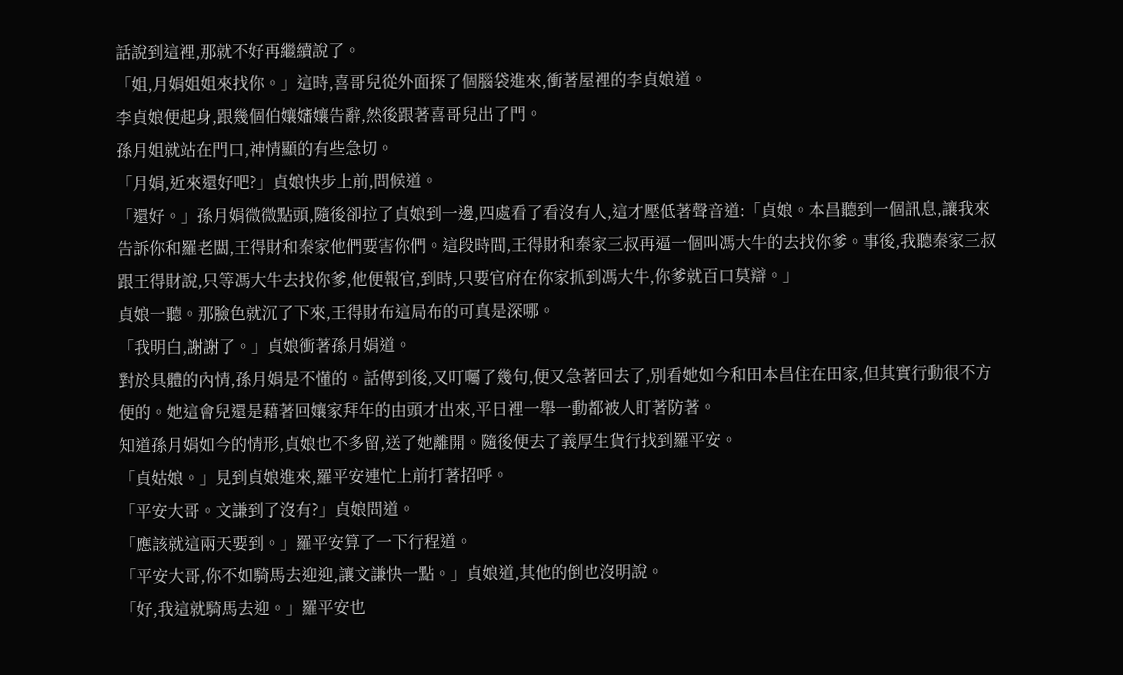話說到這裡,那就不好再繼續說了。
「姐,月娟姐姐來找你。」這時,喜哥兒從外面探了個腦袋進來,衝著屋裡的李貞娘道。
李貞娘便起身,跟幾個伯孃嬸孃告辭,然後跟著喜哥兒出了門。
孫月姐就站在門口,神情顯的有些急切。
「月娟,近來還好吧?」貞娘快步上前,問候道。
「還好。」孫月娟微微點頭,隨後卻拉了貞娘到一邊,四處看了看沒有人,這才壓低著聲音道:「貞娘。本昌聽到一個訊息,讓我來告訴你和羅老闆,王得財和秦家他們要害你們。這段時間,王得財和秦家三叔再逼一個叫馮大牛的去找你爹。事後,我聽秦家三叔跟王得財說,只等馮大牛去找你爹,他便報官,到時,只要官府在你家抓到馮大牛,你爹就百口莫辯。」
貞娘一聽。那臉色就沉了下來,王得財布這局布的可真是深哪。
「我明白,謝謝了。」貞娘衝著孫月娟道。
對於具體的內情,孫月娟是不懂的。話傳到後,又叮囑了幾句,便又急著回去了,別看她如今和田本昌住在田家,但其實行動很不方便的。她這會兒還是藉著回孃家拜年的由頭才出來,平日裡一舉一動都被人盯著防著。
知道孫月娟如今的情形,貞娘也不多留,送了她離開。隨後便去了義厚生貨行找到羅平安。
「貞姑娘。」見到貞娘進來,羅平安連忙上前打著招呼。
「平安大哥。文謙到了沒有?」貞娘問道。
「應該就這兩天要到。」羅平安算了一下行程道。
「平安大哥,你不如騎馬去迎迎,讓文謙快一點。」貞娘道,其他的倒也沒明說。
「好,我這就騎馬去迎。」羅平安也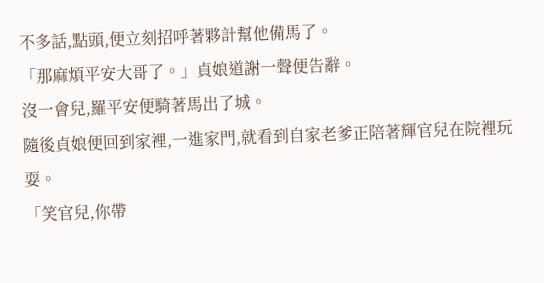不多話,點頭,便立刻招呼著夥計幫他備馬了。
「那麻煩平安大哥了。」貞娘道謝一聲便告辭。
沒一會兒,羅平安便騎著馬出了城。
隨後貞娘便回到家裡,一進家門,就看到自家老爹正陪著輝官兒在院裡玩耍。
「笑官兒,你帶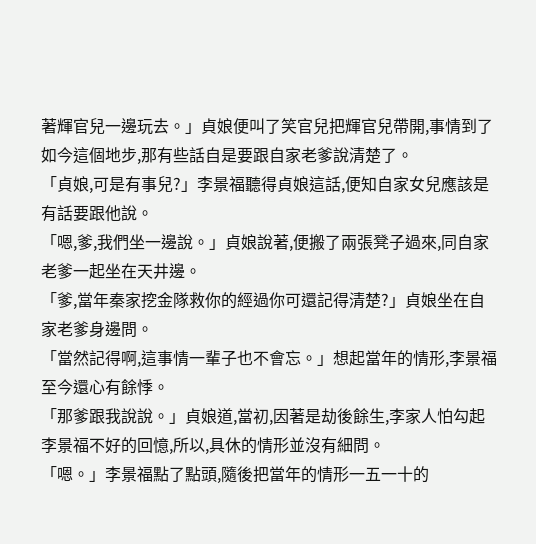著輝官兒一邊玩去。」貞娘便叫了笑官兒把輝官兒帶開,事情到了如今這個地步,那有些話自是要跟自家老爹說清楚了。
「貞娘,可是有事兒?」李景福聽得貞娘這話,便知自家女兒應該是有話要跟他說。
「嗯,爹,我們坐一邊說。」貞娘說著,便搬了兩張凳子過來,同自家老爹一起坐在天井邊。
「爹,當年秦家挖金隊救你的經過你可還記得清楚?」貞娘坐在自家老爹身邊問。
「當然記得啊,這事情一輩子也不會忘。」想起當年的情形,李景福至今還心有餘悸。
「那爹跟我說說。」貞娘道,當初,因著是劫後餘生,李家人怕勾起李景福不好的回憶,所以,具休的情形並沒有細問。
「嗯。」李景福點了點頭,隨後把當年的情形一五一十的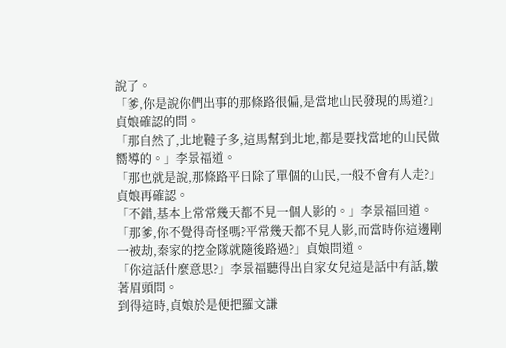說了。
「爹,你是說你們出事的那條路很偏,是當地山民發現的馬道?」貞娘確認的問。
「那自然了,北地韃子多,這馬幫到北地,都是要找當地的山民做嚮導的。」李景福道。
「那也就是說,那條路平日除了單個的山民,一般不會有人走?」貞娘再確認。
「不錯,基本上常常幾天都不見一個人影的。」李景福回道。
「那爹,你不覺得奇怪嗎?平常幾天都不見人影,而當時你這邊剛一被劫,秦家的挖金隊就隨後路過?」貞娘問道。
「你這話什麼意思?」李景福聽得出自家女兒這是話中有話,皺著眉頭問。
到得這時,貞娘於是便把羅文謙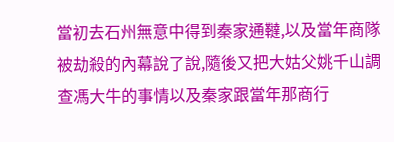當初去石州無意中得到秦家通韃,以及當年商隊被劫殺的內幕說了說,隨後又把大姑父姚千山調查馮大牛的事情以及秦家跟當年那商行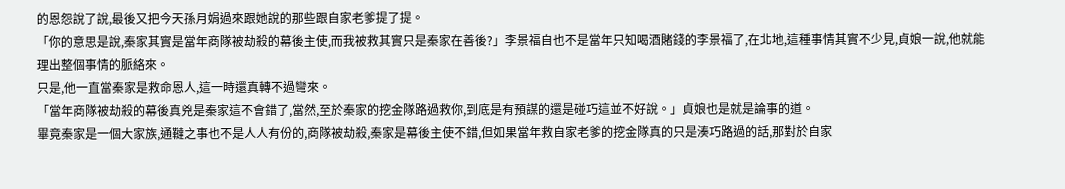的恩怨說了說,最後又把今天孫月娟過來跟她說的那些跟自家老爹提了提。
「你的意思是說,秦家其實是當年商隊被劫殺的幕後主使,而我被救其實只是秦家在善後?」李景福自也不是當年只知喝酒賭錢的李景福了,在北地,這種事情其實不少見,貞娘一說,他就能理出整個事情的脈絡來。
只是,他一直當秦家是救命恩人,這一時還真轉不過彎來。
「當年商隊被劫殺的幕後真兇是秦家這不會錯了,當然,至於秦家的挖金隊路過救你,到底是有預謀的還是碰巧這並不好說。」貞娘也是就是論事的道。
畢竟秦家是一個大家族,通韃之事也不是人人有份的,商隊被劫殺,秦家是幕後主使不錯,但如果當年救自家老爹的挖金隊真的只是湊巧路過的話,那對於自家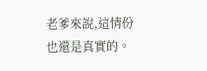老爹來說,這情份也還是真實的。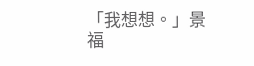「我想想。」景福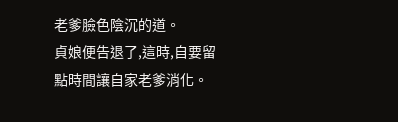老爹臉色陰沉的道。
貞娘便告退了,這時,自要留點時間讓自家老爹消化。